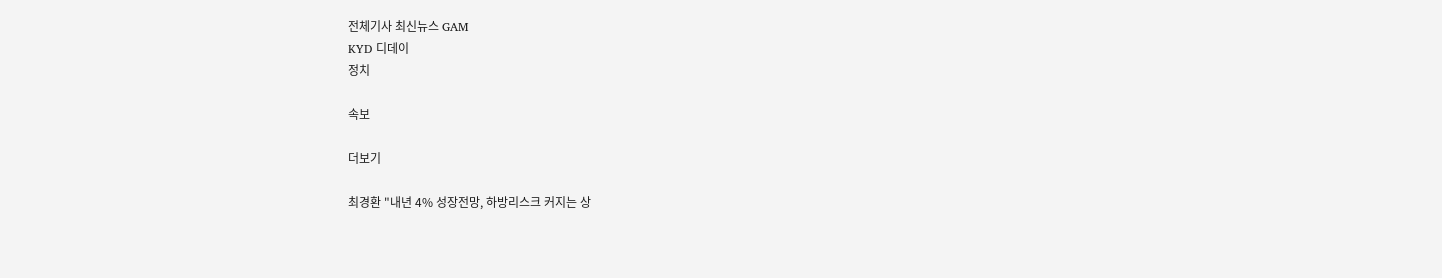전체기사 최신뉴스 GAM
KYD 디데이
정치

속보

더보기

최경환 "내년 4% 성장전망, 하방리스크 커지는 상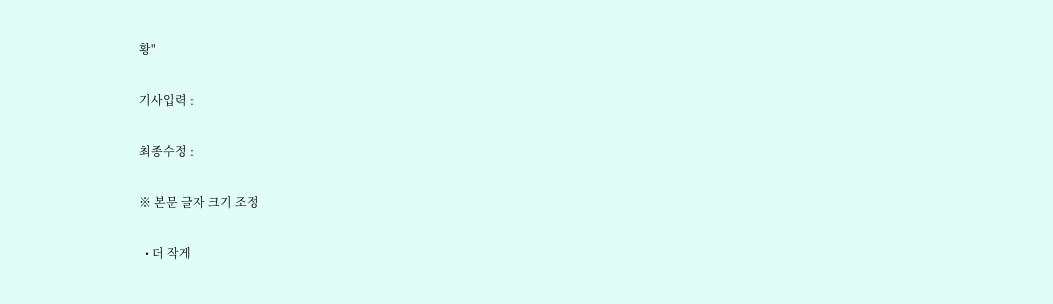황"

기사입력 :

최종수정 :

※ 본문 글자 크기 조정

  • 더 작게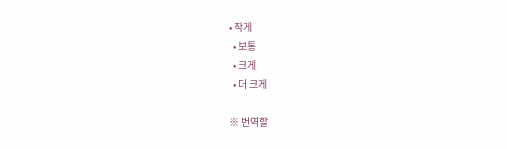• 작게
  • 보통
  • 크게
  • 더 크게

※ 번역할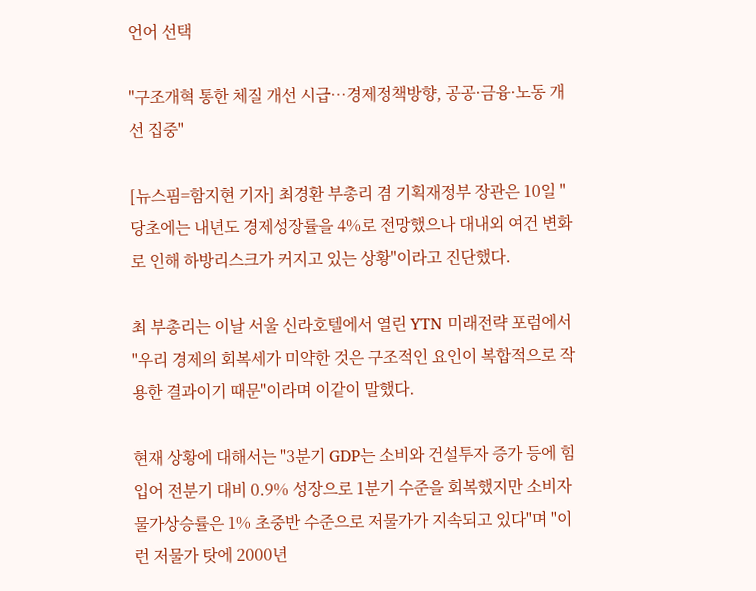언어 선택

"구조개혁 통한 체질 개선 시급…경제정책방향, 공공·금융·노동 개선 집중"

[뉴스핌=함지현 기자] 최경환 부총리 겸 기획재정부 장관은 10일 "당초에는 내년도 경제성장률을 4%로 전망했으나 대내외 여건 변화로 인해 하방리스크가 커지고 있는 상황"이라고 진단했다.

최 부총리는 이날 서울 신라호텔에서 열린 YTN 미래전략 포럼에서 "우리 경제의 회복세가 미약한 것은 구조적인 요인이 복합적으로 작용한 결과이기 때문"이라며 이같이 말했다.

현재 상황에 대해서는 "3분기 GDP는 소비와 건설투자 증가 등에 힘입어 전분기 대비 0.9% 성장으로 1분기 수준을 회복했지만 소비자물가상승률은 1% 초중반 수준으로 저물가가 지속되고 있다"며 "이런 저물가 탓에 2000년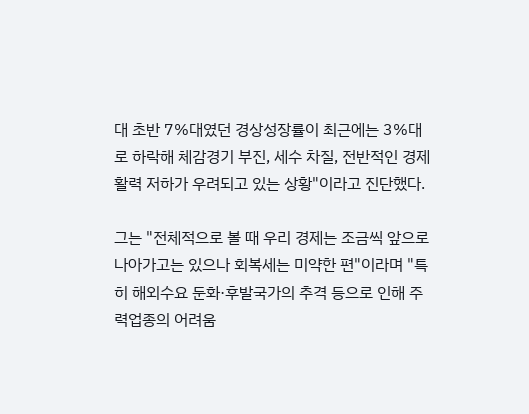대 초반 7%대였던 경상성장률이 최근에는 3%대로 하락해 체감경기 부진, 세수 차질, 전반적인 경제 활력 저하가 우려되고 있는 상황"이라고 진단했다.

그는 "전체적으로 볼 때 우리 경제는 조금씩 앞으로 나아가고는 있으나 회복세는 미약한 편"이라며 "특히 해외수요 둔화·후발국가의 추격 등으로 인해 주력업종의 어려움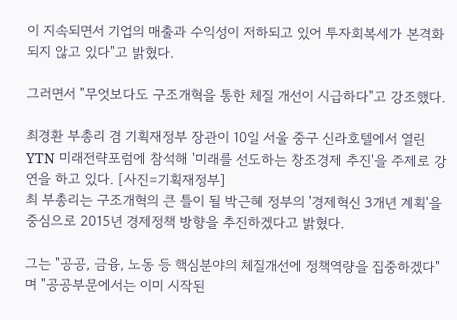이 지속되면서 기업의 매출과 수익성이 저하되고 있어 투자회복세가 본격화되지 않고 있다"고 밝혔다.

그러면서 "무엇보다도 구조개혁을 통한 체질 개선이 시급하다"고 강조했다.

최경환 부총리 겸 기획재정부 장관이 10일 서울 중구 신라호텔에서 열린 YTN 미래전략포럼에 참석해 '미래를 선도하는 창조경제 추진'을 주제로 강연을 하고 있다. [사진=기획재정부]
최 부총리는 구조개혁의 큰 틀이 될 박근혜 정부의 '경제혁신 3개년 계획'을 중심으로 2015년 경제정책 방향을 추진하겠다고 밝혔다.

그는 "공공, 금융, 노동 등 핵심분야의 체질개선에 정책역량을 집중하겠다"며 "공공부문에서는 이미 시작된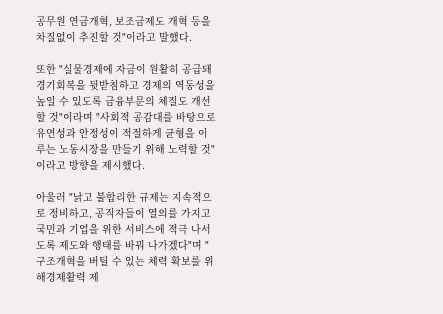공무원 연금개혁, 보조금제도 개혁 등을 차질없이 추진할 것"이라고 말했다.

또한 "실물경제에 자금이 원활히 공급돼 경기회복을 뒷받침하고 경제의 역동성을 높일 수 있도록 금융부문의 체질도 개선할 것"이라며 "사회적 공감대를 바탕으로 유연성과 안정성이 적절하게 균형을 이루는 노동시장을 만들기 위해 노력할 것"이라고 방향을 제시했다.

아울러 "낡고 불합리한 규제는 지속적으로 정비하고, 공직자들이 열의를 가지고 국민과 기업을 위한 서비스에 적극 나서도록 제도와 행태를 바꿔 나가겠다"며 "구조개혁을 버틸 수 있는 체력 확보를 위해경제활력 제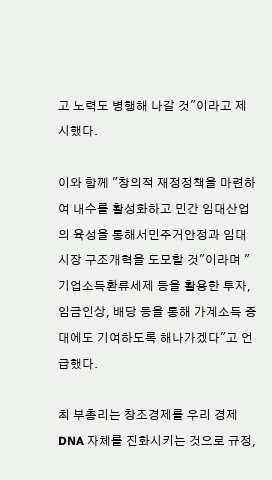고 노력도 병행해 나갈 것"이라고 제시했다.

이와 함께 "창의적 재정정책을 마련하여 내수를 활성화하고 민간 임대산업의 육성을 통해서민주거안정과 임대시장 구조개혁을 도모할 것"이라며 "기업소득환류세제 등을 활용한 투자, 임금인상, 배당 등을 통해 가계소득 증대에도 기여하도록 해나가겠다"고 언급했다.

최 부총리는 창조경제를 우리 경제 DNA 자체를 진화시키는 것으로 규정,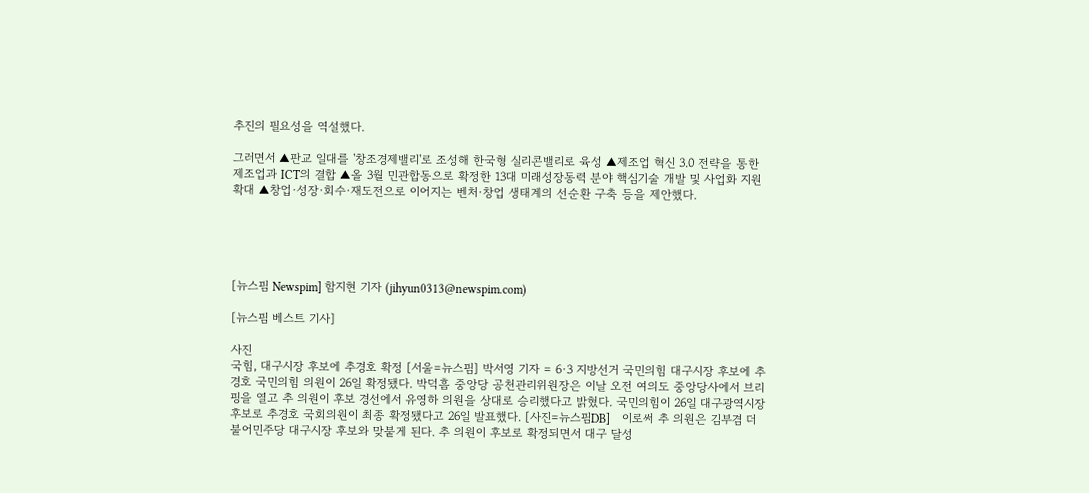추진의 필요성을 역설했다.

그러면서 ▲판교 일대를 '창조경제밸리'로 조성해 한국형 실리콘밸리로 육성 ▲제조업 혁신 3.0 전략을 통한 제조업과 ICT의 결합 ▲올 3월 민관합동으로 확정한 13대 미래성장동력 분야 핵심기술 개발 및 사업화 지원 확대 ▲창업·성장·회수·재도전으로 이어지는 벤처·창업 생태계의 선순환 구축 등을 제안했다.





[뉴스핌 Newspim] 함지현 기자 (jihyun0313@newspim.com)

[뉴스핌 베스트 기사]

사진
국힘, 대구시장 후보에 추경호 확정 [서울=뉴스핌] 박서영 기자 = 6·3 지방선거 국민의힘 대구시장 후보에 추경호 국민의힘 의원이 26일 확정됐다. 박덕흠 중앙당 공천관리위원장은 이날 오전 여의도 중앙당사에서 브리핑을 열고 추 의원이 후보 경선에서 유영하 의원을 상대로 승리했다고 밝혔다. 국민의힘이 26일 대구광역시장 후보로 추경호 국회의원이 최종 확정됐다고 26일 발표했다. [사진=뉴스핌DB]    이로써 추 의원은 김부겸 더불어민주당 대구시장 후보와 맞붙게 된다. 추 의원이 후보로 확정되면서 대구 달성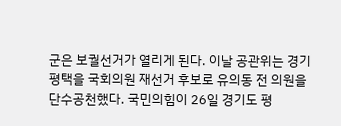군은 보궐선거가 열리게 된다. 이날 공관위는 경기 평택을 국회의원 재선거 후보로 유의동 전 의원을 단수공천했다. 국민의힘이 26일 경기도 평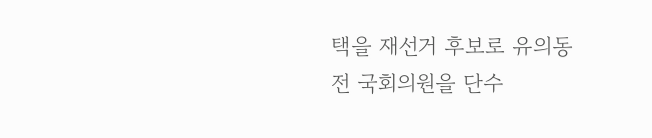택을 재선거 후보로 유의동 전 국회의원을 단수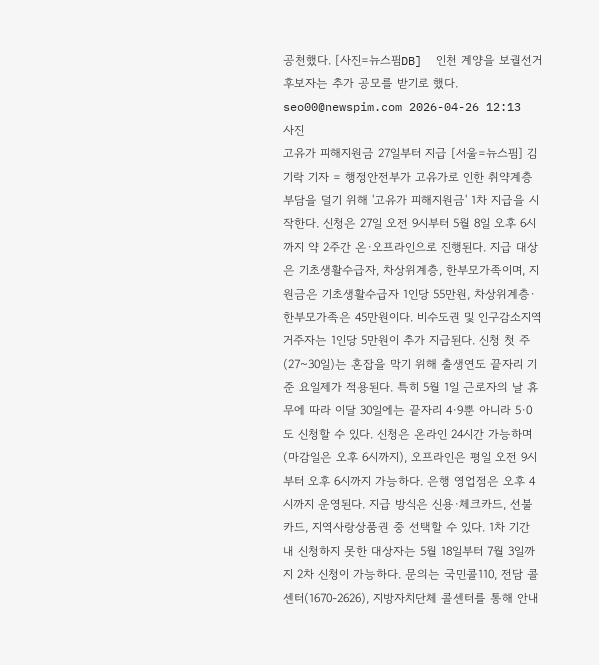공천했다. [사진=뉴스핌DB]  인천 계양을 보궐선거 후보자는 추가 공모를 받기로 했다. seo00@newspim.com 2026-04-26 12:13
사진
고유가 피해지원금 27일부터 지급 [서울=뉴스핌] 김기락 기자 = 행정안전부가 고유가로 인한 취약계층 부담을 덜기 위해 '고유가 피해지원금' 1차 지급을 시작한다. 신청은 27일 오전 9시부터 5월 8일 오후 6시까지 약 2주간 온·오프라인으로 진행된다. 지급 대상은 기초생활수급자, 차상위계층, 한부모가족이며, 지원금은 기초생활수급자 1인당 55만원, 차상위계층·한부모가족은 45만원이다. 비수도권 및 인구감소지역 거주자는 1인당 5만원이 추가 지급된다. 신청 첫 주(27~30일)는 혼잡을 막기 위해 출생연도 끝자리 기준 요일제가 적용된다. 특히 5월 1일 근로자의 날 휴무에 따라 이달 30일에는 끝자리 4·9뿐 아니라 5·0도 신청할 수 있다. 신청은 온라인 24시간 가능하며(마감일은 오후 6시까지), 오프라인은 평일 오전 9시부터 오후 6시까지 가능하다. 은행 영업점은 오후 4시까지 운영된다. 지급 방식은 신용·체크카드, 선불카드, 지역사랑상품권 중 선택할 수 있다. 1차 기간 내 신청하지 못한 대상자는 5월 18일부터 7월 3일까지 2차 신청이 가능하다. 문의는 국민콜110, 전담 콜센터(1670-2626), 지방자치단체 콜센터를 통해 안내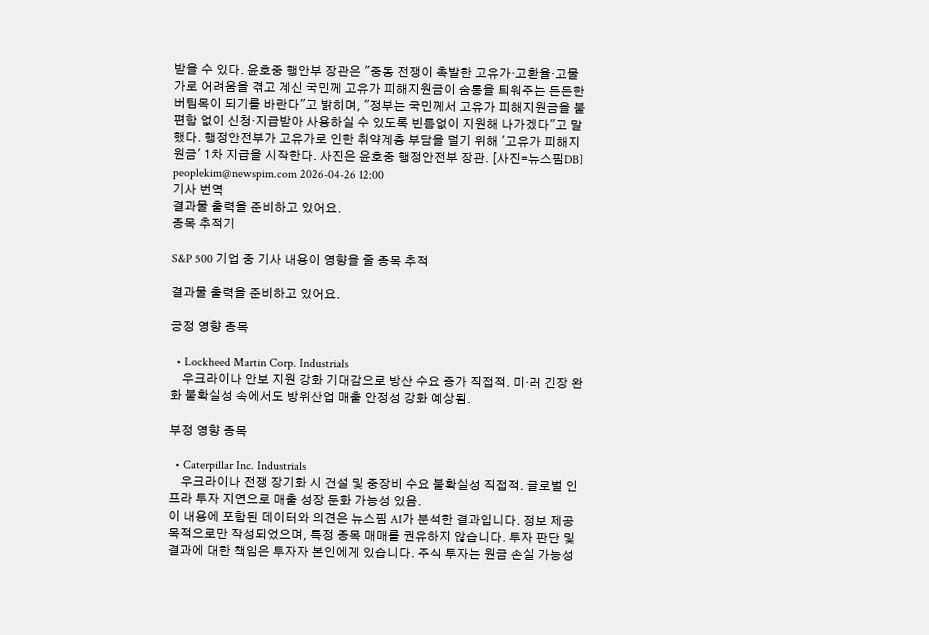받을 수 있다. 윤호중 행안부 장관은 "중동 전쟁이 촉발한 고유가·고환율·고물가로 어려움을 겪고 계신 국민께 고유가 피해지원금이 숨통을 틔워주는 든든한 버팀목이 되기를 바란다"고 밝히며, "정부는 국민께서 고유가 피해지원금을 불편함 없이 신청·지급받아 사용하실 수 있도록 빈틈없이 지원해 나가겠다"고 말했다. 행정안전부가 고유가로 인한 취약계층 부담을 덜기 위해 '고유가 피해지원금' 1차 지급을 시작한다. 사진은 윤호중 행정안전부 장관. [사진=뉴스핌DB] peoplekim@newspim.com 2026-04-26 12:00
기사 번역
결과물 출력을 준비하고 있어요.
종목 추적기

S&P 500 기업 중 기사 내용이 영향을 줄 종목 추적

결과물 출력을 준비하고 있어요.

긍정 영향 종목

  • Lockheed Martin Corp. Industrials
    우크라이나 안보 지원 강화 기대감으로 방산 수요 증가 직접적. 미·러 긴장 완화 불확실성 속에서도 방위산업 매출 안정성 강화 예상됨.

부정 영향 종목

  • Caterpillar Inc. Industrials
    우크라이나 전쟁 장기화 시 건설 및 중장비 수요 불확실성 직접적. 글로벌 인프라 투자 지연으로 매출 성장 둔화 가능성 있음.
이 내용에 포함된 데이터와 의견은 뉴스핌 AI가 분석한 결과입니다. 정보 제공 목적으로만 작성되었으며, 특정 종목 매매를 권유하지 않습니다. 투자 판단 및 결과에 대한 책임은 투자자 본인에게 있습니다. 주식 투자는 원금 손실 가능성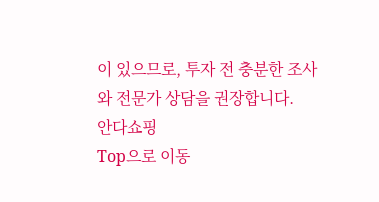이 있으므로, 투자 전 충분한 조사와 전문가 상담을 권장합니다.
안다쇼핑
Top으로 이동